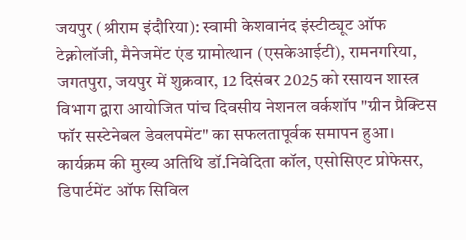जयपुर (श्रीराम इंदौरिया): स्वामी केशवानंद इंस्टीट्यूट ऑफ टेक्नोलॉजी, मैनेजमेंट एंड ग्रामोत्थान (एसकेआईटी), रामनगरिया, जगतपुरा, जयपुर में शुक्रवार, 12 दिसंबर 2025 को रसायन शास्त्र विभाग द्वारा आयोजित पांच दिवसीय नेशनल वर्कशॉप "ग्रीन प्रैक्टिस फॉर सस्टेनेबल डेवलपमेंट" का सफलतापूर्वक समापन हुआ।
कार्यक्रम की मुख्य अतिथि डॉ.निवेदिता कॉल, एसोसिएट प्रोफेसर, डिपार्टमेंट ऑफ सिविल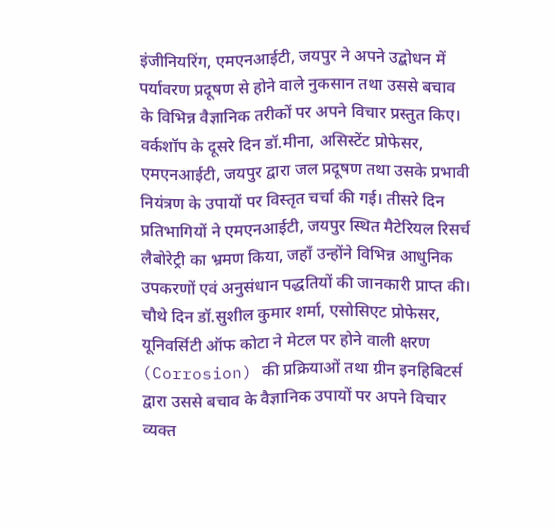इंजीनियरिंग, एमएनआईटी, जयपुर ने अपने उद्बोधन में पर्यावरण प्रदूषण से होने वाले नुकसान तथा उससे बचाव के विभिन्न वैज्ञानिक तरीकों पर अपने विचार प्रस्तुत किए। वर्कशॉप के दूसरे दिन डॉ.मीना, असिस्टेंट प्रोफेसर, एमएनआईटी, जयपुर द्वारा जल प्रदूषण तथा उसके प्रभावी नियंत्रण के उपायों पर विस्तृत चर्चा की गई। तीसरे दिन प्रतिभागियों ने एमएनआईटी, जयपुर स्थित मैटेरियल रिसर्च लैबोरेट्री का भ्रमण किया, जहाँ उन्होंने विभिन्न आधुनिक उपकरणों एवं अनुसंधान पद्धतियों की जानकारी प्राप्त की। चौथे दिन डॉ.सुशील कुमार शर्मा, एसोसिएट प्रोफेसर, यूनिवर्सिटी ऑफ कोटा ने मेटल पर होने वाली क्षरण (Corrosion) की प्रक्रियाओं तथा ग्रीन इनहिबिटर्स द्वारा उससे बचाव के वैज्ञानिक उपायों पर अपने विचार व्यक्त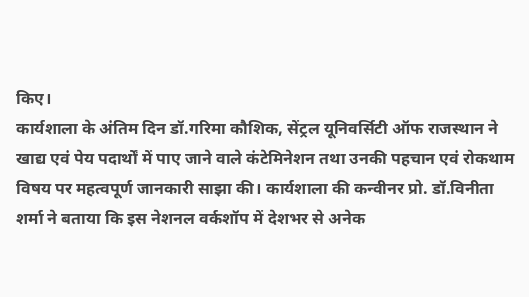किए।
कार्यशाला के अंतिम दिन डॉ.गरिमा कौशिक, सेंट्रल यूनिवर्सिटी ऑफ राजस्थान ने खाद्य एवं पेय पदार्थों में पाए जाने वाले कंटेमिनेशन तथा उनकी पहचान एवं रोकथाम विषय पर महत्वपूर्ण जानकारी साझा की। कार्यशाला की कन्वीनर प्रो. डॉ.विनीता शर्मा ने बताया कि इस नेशनल वर्कशॉप में देशभर से अनेक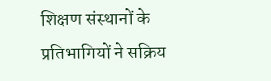शिक्षण संस्थानों के प्रतिभागियों ने सक्रिय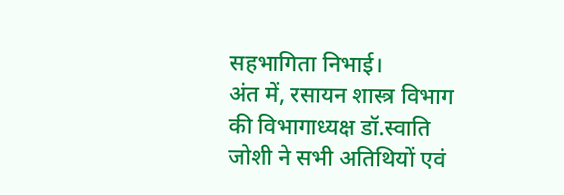सहभागिता निभाई।
अंत में, रसायन शास्त्र विभाग की विभागाध्यक्ष डॉ.स्वाति जोशी ने सभी अतिथियों एवं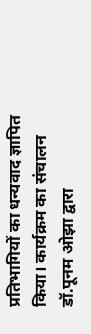प्रतिभागियों का धन्यवाद ज्ञापित किया। कार्यक्रम का संचालन डॉ.पूनम ओझा द्वारा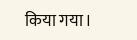किया गया।